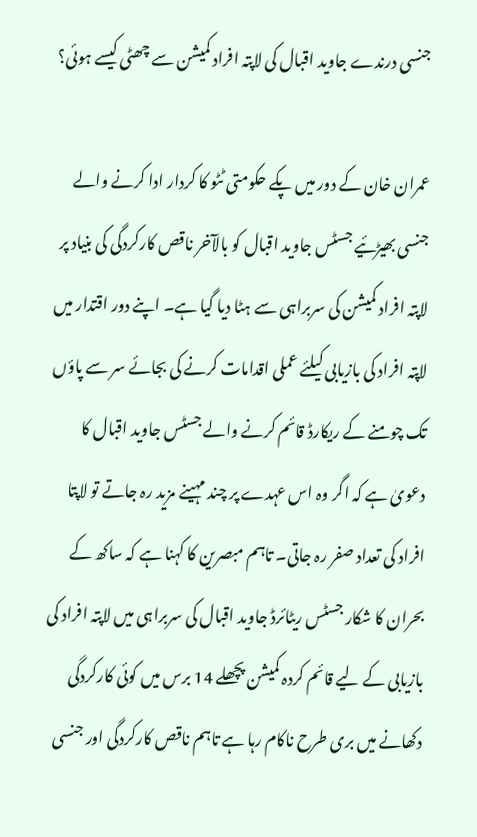جنسی درندے جاوید اقبال کی لاپتہ افراد کمیشن سے چھٹی کیسے ہوئی؟

عمران خان کے دور میں پکے حکومتی ٹٹو کا کردار ادا کرنے والے جنسی بھیڑئیے جسٹس جاوید اقبال کو بالآخر ناقص کارکردگی کی بنیاد پر لاپتہ افراد کمیشن کی سربراہی سے ہٹا دیا گیا ہے۔ اپنے دور اقتدار میں لاپتہ افراد کی بازیابی کیلئے عملی اقدامات کرنے کی بجائے سر سے پاؤں تک چومنے کے ریکارڈ قائم کرنے والے جسٹس جاوید اقبال کا دعویٰ ہے کہ اگر وہ اس عہدے پر چند مہینے مزید رہ جاتے تو لاپتا افراد کی تعداد صفر رہ جاتی۔ تاہم مبصرین کا کہنا ہے کہ ساکھ کے بحران کا شکار جسٹس ریٹائرڈ جاوید اقبال کی سربراہی میں لاپتہ افراد کی بازیابی کے لیے قائم کردہ کمیشن پچھلے 14 برس میں کوئی کارکردگی دکھانے میں بری طرح ناکام رہا ہے تاہم ناقص کارکردگی اور جنسی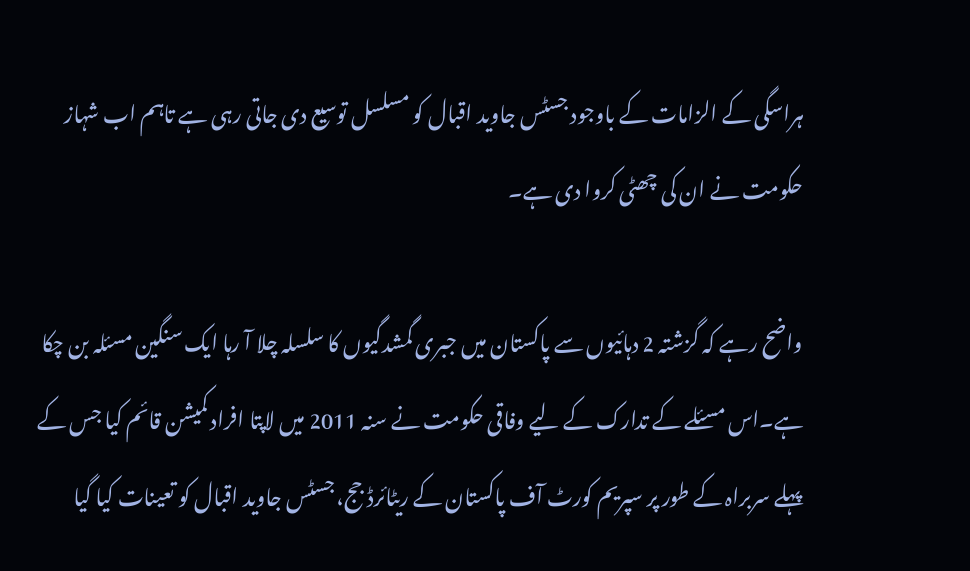ہراسگی کے الزامات کے باوجود جسٹس جاوید اقبال کو مسلسل توسیع دی جاتی رہی ہے تاہم اب شہاز حکومت نے ان کی چھٹی کروا دی ہے۔

واضح رہے کہ گزشتہ 2 دہائیوں سے پاکستان میں جبری گمشدگیوں کا سلسلہ چلا آ رہا ایک سنگین مسئلہ بن چکا ہے۔اس مسئلے کے تدارک کے لیے وفاقی حکومت نے سنہ 2011 میں لاپتا افراد کمیشن قائم کیا جس کے پہلے سربراہ کے طور پر سپریم کورٹ آف پاکستان کے ریٹائرڈ جج، جسٹس جاوید اقبال کو تعینات کیا گیا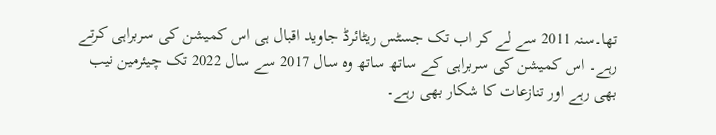تھا۔سنہ 2011 سے لے کر اب تک جسٹس ریٹائرڈ جاوید اقبال ہی اس کمیشن کی سربراہی کرتے رہے۔ اس کمیشن کی سربراہی کے ساتھ ساتھ وہ سال 2017 سے سال 2022 تک چیئرمین نیب بھی رہے اور تنازعات کا شکار بھی رہے۔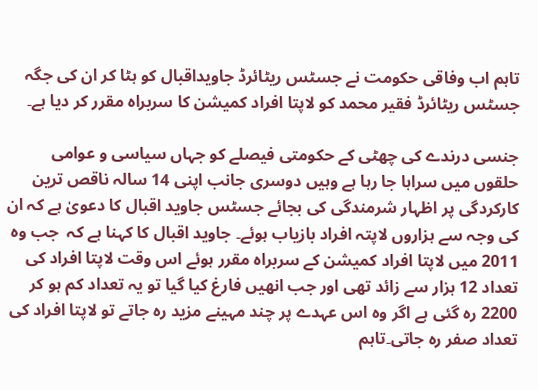تاہم اب وفاقی حکومت نے جسٹس ریٹائرڈ جاویداقبال کو ہٹا کر ان کی جگہ جسٹس ریٹائرڈ فقیر محمد کو لاپتا افراد کمیشن کا سربراہ مقرر کر دیا ہے۔

جنسی درندے کی چھٹی کے حکومتی فیصلے کو جہاں سیاسی و عوامی حلقوں میں سراہا جا رہا ہے وہیں دوسری جانب اپنی 14 سالہ ناقص ترین کارکردگی پر اظہار شرمندگی کی بجائے جسٹس جاوید اقبال کا دعویٰ ہے کہ ان کی وجہ سے ہزاروں لاپتہ افراد بازیاب ہوئے۔ جاوید اقبال کا کہنا ہے کہ  جب وہ 2011 میں لاپتا افراد کمیشن کے سربراہ مقرر ہوئے اس وقت لاپتا افراد کی تعداد 12 ہزار سے زائد تھی اور جب انھیں فارغ کیا گیا تو یہ تعداد کم ہو کر 2200 رہ گئی ہے اگر وہ اس عہدے پر چند مہینے مزید رہ جاتے تو لاپتا افراد کی تعداد صفر رہ جاتی۔تاہم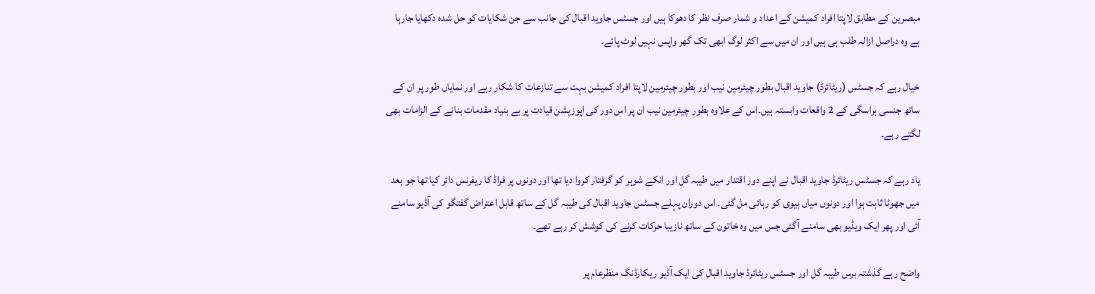مبصرین کے مطابق لاپتا افراد کمیشن کے اعداد و شمار صرف نظر کا دھوکا ہیں اور جسٹس جاوید اقبال کی جانب سے جن شکایات کو حل شدہ دکھایا جارہا ہے وہ دراصل ازالہ طلب ہی ہیں اور ان میں سے اکثر لوگ ابھی تک گھر واپس نہیں لوٹ پائے۔

خیال رہے کہ جسٹس (ریٹائرڈ) جاوید اقبال بطور چیئرمین نیب اور بطور چیئرمین لاپتا افراد کمیشن بہت سے تنازعات کا شکار رہے اور نمایاں طور پر ان کے ساتھ جنسی ہراسگی کے 2 واقعات وابستہ ہیں۔اس کے علاوہ بطور چیئرمین نیب ان پر اس دور کی اپوزیشن قیادت پر بے بنیاد مقدمات بنانے کے الزامات بھی لگتے رہے۔

یاد رہے کہ جسٹس ریٹائرڈ جاوید اقبال نے اپنے دور اقتدار میں طیبہ گل اور انکے شوہر کو گرفتار کروا دیا تھا اور دونوں پر فراڈ کا ریفرنس دائر کیا تھا جو بعد میں جھوٹا ثابت ہوا اور دونوں میاں بیوی کو رہائی مل گئی۔ اس دوران پہلے جسٹس جاوید اقبال کی طیبہ گل کے ساتھ قابل اعتراض گفتگو کی آڈیو سامنے آئی اور پھر ایک ویڈیو بھی سامنے آگئی جس میں وہ خاتون کے ساتھ نازیبا حرکات کرنے کی کوشش کر رہے تھے۔

واضح رہے گذشتہ برس طیبہ گل اور جسٹس ریٹائرڈ جاوید اقبال کی ایک آڈیو ریکارڈنگ منظرعام پر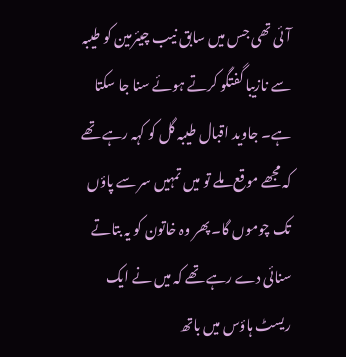آئی تھی جس میں سابق نیب چیئرمین کو طیبہ سے نازیبا گفتگو کرتے ہوئے سنا جا سکتا ہے۔ جاوید اقبال طیبہ گل کو کہہ رہے تھے کہ مجھے موقع ملے تو میں تمہیں سر سے پاؤں تک چوموں گا۔ پھر وہ خاتون کو یہ بتاتے سنائی دے رہے تھے کہ میں نے ایک ریسٹ ہاؤس میں باتھ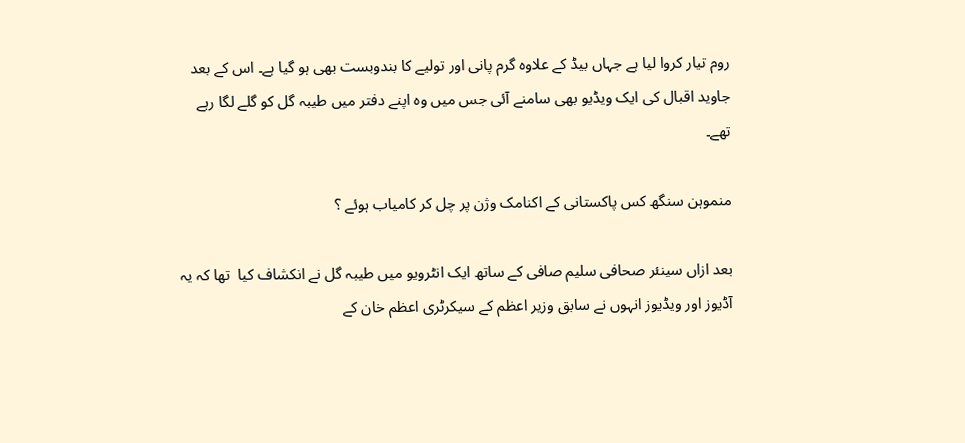روم تیار کروا لیا ہے جہاں بیڈ کے علاوہ گرم پانی اور تولیے کا بندوبست بھی ہو گیا ہے۔ اس کے بعد جاوید اقبال کی ایک ویڈیو بھی سامنے آئی جس میں وہ اپنے دفتر میں طیبہ گل کو گلے لگا رہے تھے۔

منموہن سنگھ کس پاکستانی کے اکنامک وژن پر چل کر کامیاب ہوئے ؟

بعد ازاں سینئر صحافی سلیم صافی کے ساتھ ایک انٹرویو میں طیبہ گل نے انکشاف کیا  تھا کہ یہ آڈیوز اور ویڈیوز انہوں نے سابق وزیر اعظم کے سیکرٹری اعظم خان کے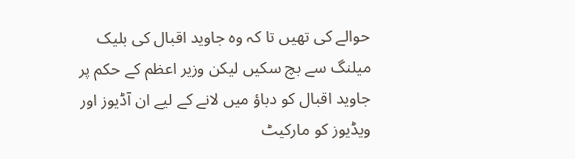حوالے کی تھیں تا کہ وہ جاوید اقبال کی بلیک میلنگ سے بچ سکیں لیکن وزیر اعظم کے حکم پر جاوید اقبال کو دباؤ میں لانے کے لیے ان آڈیوز اور ویڈیوز کو مارکیٹ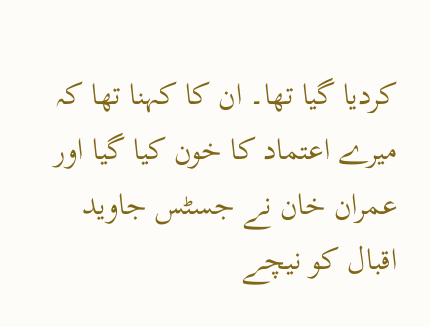کردیا گیا تھا۔ ان کا کہنا تھا کہ میرے اعتماد کا خون کیا گیا اور عمران خان نے جسٹس جاوید اقبال کو نیچے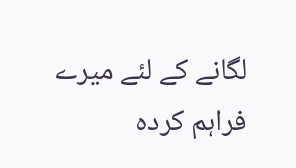لگانے کے لئے میرے فراہم کردہ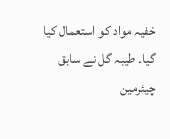خفیہ مواد کو استعمال کیا گیا۔ طیبہ گل نے سابق چیئرمین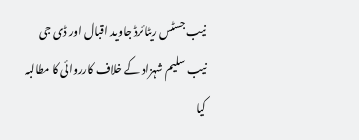نیب جسٹس ریٹائرڈ جاوید اقبال اور ڈی جی نیب سلیم شہزاد کے خلاف کارروائی کا مطالبہ کیا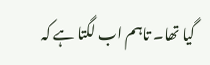گیا تھا۔ تاہم اب لگتا ہے کہ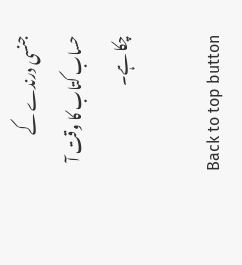جنسی درندے کے حساب کتاب کا وقت آ چکا ہے۔

Back to top button